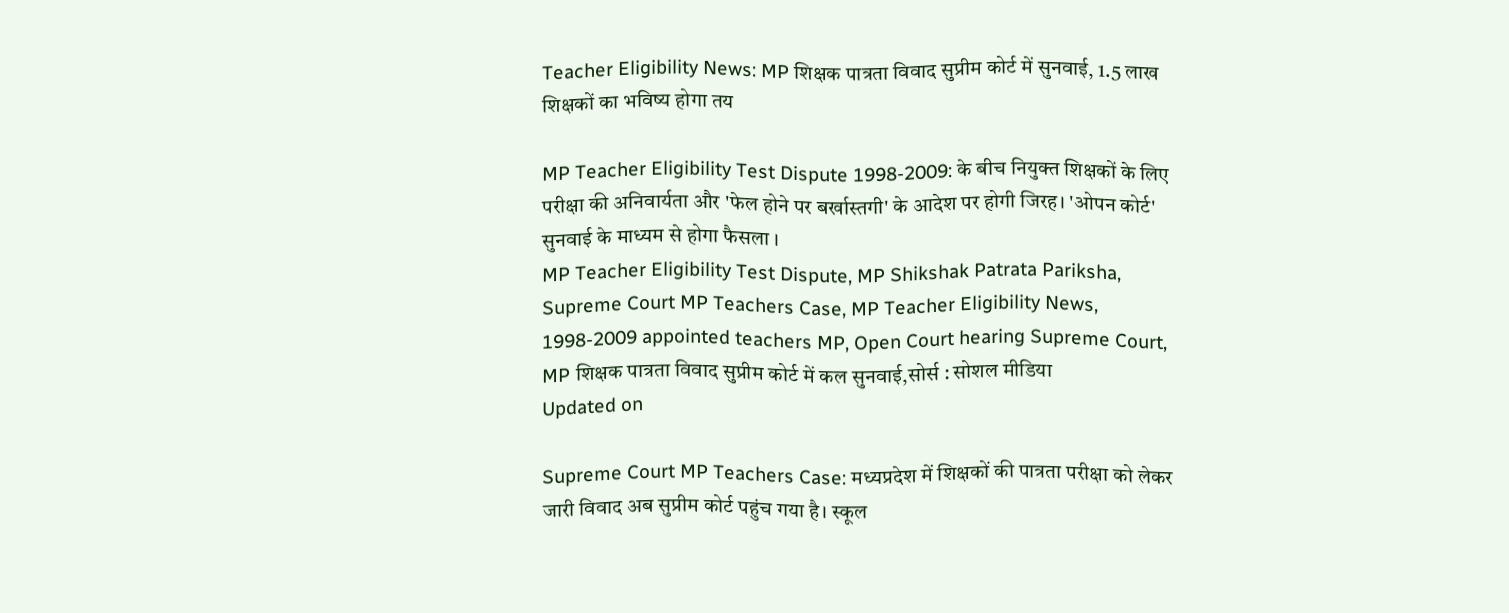Teacher Eligibility News: MP शिक्षक पात्रता विवाद सुप्रीम कोर्ट में सुनवाई, 1.5 लाख शिक्षकों का भविष्य होगा तय

MP Teacher Eligibility Test Dispute 1998-2009: के बीच नियुक्त शिक्षकों के लिए परीक्षा की अनिवार्यता और 'फेल होने पर बर्खास्तगी' के आदेश पर होगी जिरह। 'ओपन कोर्ट' सुनवाई के माध्यम से होगा फैसला ।
MP Teacher Eligibility Test Dispute, MP Shikshak Patrata Pariksha, Supreme Court MP Teachers Case, MP Teacher Eligibility News, 1998-2009 appointed teachers MP, Open Court hearing Supreme Court,
MP शिक्षक पात्रता विवाद सुप्रीम कोर्ट में कल सुनवाई,सोर्स : सोशल मीडिया
Updated on

Supreme Court MP Teachers Case: मध्यप्रदेश में शिक्षकों की पात्रता परीक्षा को लेकर जारी विवाद अब सुप्रीम कोर्ट पहुंच गया है। स्कूल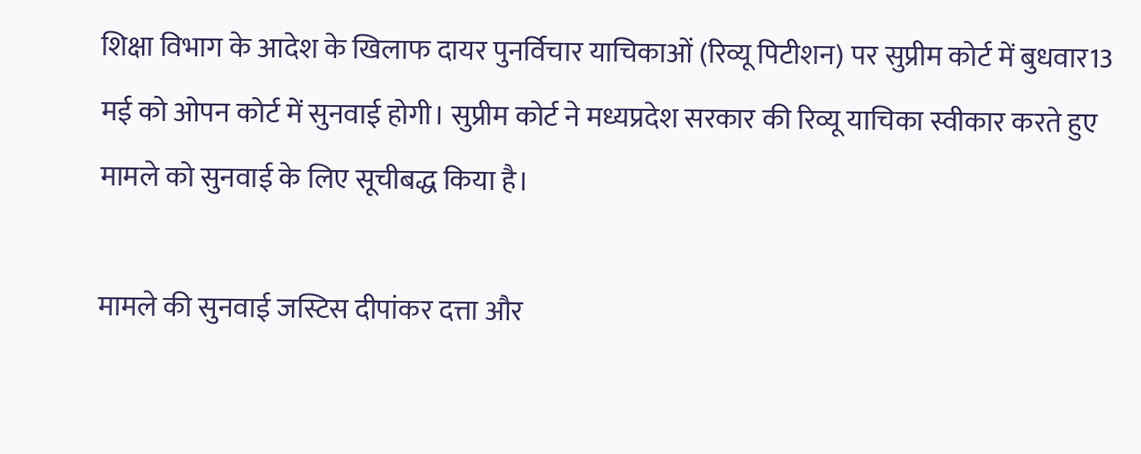शिक्षा विभाग के आदेश के खिलाफ दायर पुनर्विचार याचिकाओं (रिव्यू पिटीशन) पर सुप्रीम कोर्ट में बुधवार13 मई को ओपन कोर्ट में सुनवाई होगी। सुप्रीम कोर्ट ने मध्यप्रदेश सरकार की रिव्यू याचिका स्वीकार करते हुए मामले को सुनवाई के लिए सूचीबद्ध किया है।

मामले की सुनवाई जस्टिस दीपांकर दत्ता और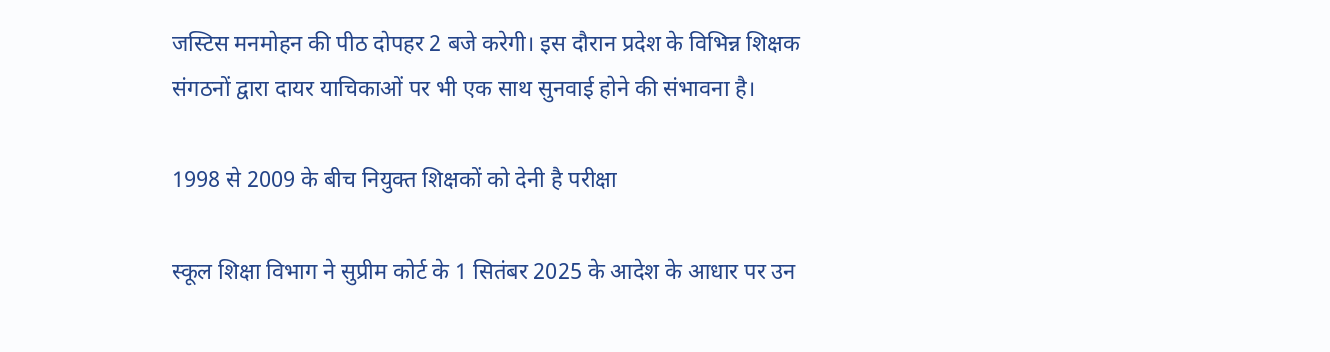जस्टिस मनमोहन की पीठ दोपहर 2 बजे करेगी। इस दौरान प्रदेश के विभिन्न शिक्षक संगठनों द्वारा दायर याचिकाओं पर भी एक साथ सुनवाई होने की संभावना है।

1998 से 2009 के बीच नियुक्त शिक्षकों को देनी है परीक्षा

स्कूल शिक्षा विभाग ने सुप्रीम कोर्ट के 1 सितंबर 2025 के आदेश के आधार पर उन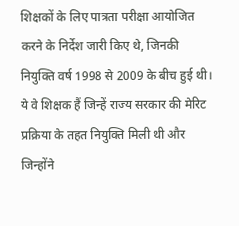शिक्षकों के लिए पात्रता परीक्षा आयोजित करने के निर्देश जारी किए थे, जिनकी नियुक्ति वर्ष 1998 से 2009 के बीच हुई थी। ये वे शिक्षक हैं जिन्हें राज्य सरकार की मेरिट प्रक्रिया के तहत नियुक्ति मिली थी और जिन्होंने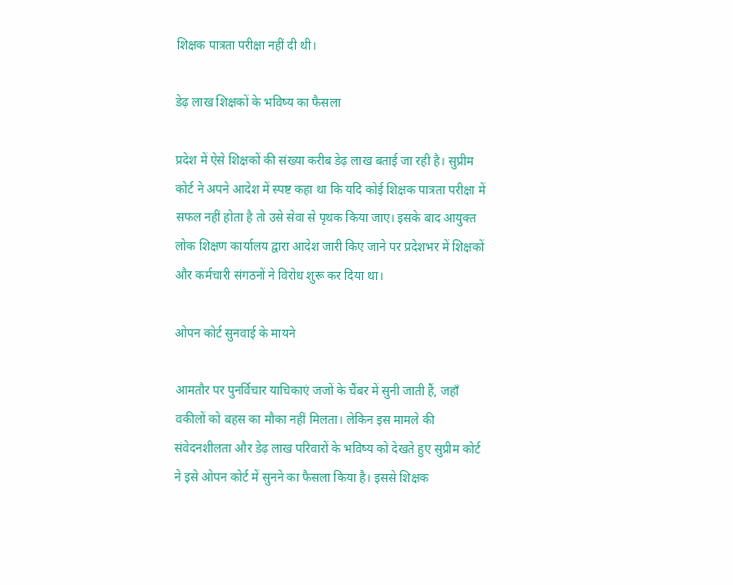शिक्षक पात्रता परीक्षा नहीं दी थी।

डेढ़ लाख शिक्षकों के भविष्य का फैसला

प्रदेश में ऐसे शिक्षकों की संख्या करीब डेढ़ लाख बताई जा रही है। सुप्रीम कोर्ट ने अपने आदेश में स्पष्ट कहा था कि यदि कोई शिक्षक पात्रता परीक्षा में सफल नहीं होता है तो उसे सेवा से पृथक किया जाए। इसके बाद आयुक्त लोक शिक्षण कार्यालय द्वारा आदेश जारी किए जाने पर प्रदेशभर में शिक्षकों और कर्मचारी संगठनों ने विरोध शुरू कर दिया था।

ओपन कोर्ट सुनवाई के मायने

आमतौर पर पुनर्विचार याचिकाएं जजों के चैंबर में सुनी जाती हैं, जहाँ वकीलों को बहस का मौका नहीं मिलता। लेकिन इस मामले की संवेदनशीलता और डेढ़ लाख परिवारों के भविष्य को देखते हुए सुप्रीम कोर्ट ने इसे ओपन कोर्ट में सुनने का फैसला किया है। इससे शिक्षक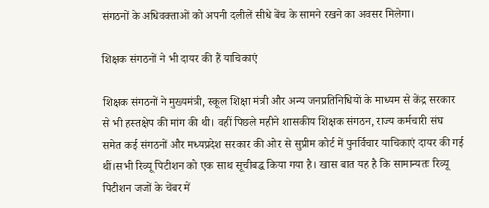संगठनों के अधिवक्ताओं को अपनी दलीलें सीधे बेंच के सामने रखने का अवसर मिलेगा।

शिक्षक संगठनों ने भी दायर की हैं याचिकाएं

शिक्षक संगठनों ने मुख्यमंत्री, स्कूल शिक्षा मंत्री और अन्य जनप्रतिनिधियों के माध्यम से केंद्र सरकार से भी हस्तक्षेप की मांग की थी। वहीं पिछले महीने शासकीय शिक्षक संगठन, राज्य कर्मचारी संघ समेत कई संगठनों और मध्यप्रदेश सरकार की ओर से सुप्रीम कोर्ट में पुनर्विचार याचिकाएं दायर की गई थीं।सभी रिव्यू पिटीशन को एक साथ सूचीबद्ध किया गया है। खास बात यह है कि सामान्यतः रिव्यू पिटीशन जजों के चेंबर में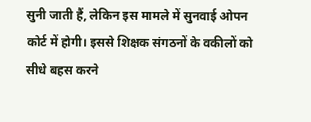सुनी जाती हैं, लेकिन इस मामले में सुनवाई ओपन कोर्ट में होगी। इससे शिक्षक संगठनों के वकीलों को सीधे बहस करने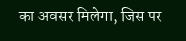का अवसर मिलेगा, जिस पर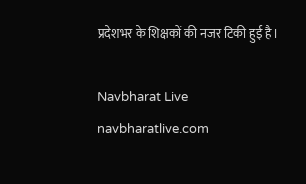प्रदेशभर के शिक्षकों की नजर टिकी हुई है।

Navbharat Live
navbharatlive.com